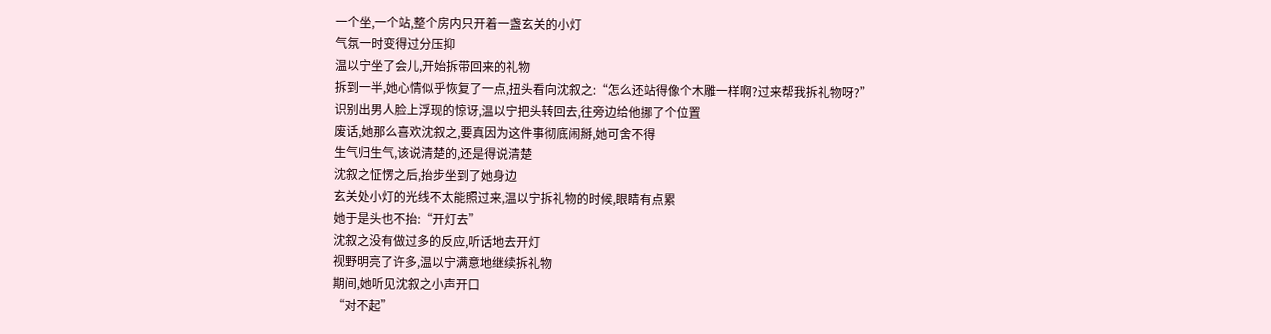一个坐,一个站,整个房内只开着一盏玄关的小灯
气氛一时变得过分压抑
温以宁坐了会儿,开始拆带回来的礼物
拆到一半,她心情似乎恢复了一点,扭头看向沈叙之:“怎么还站得像个木雕一样啊?过来帮我拆礼物呀?”
识别出男人脸上浮现的惊讶,温以宁把头转回去,往旁边给他挪了个位置
废话,她那么喜欢沈叙之,要真因为这件事彻底闹掰,她可舍不得
生气归生气,该说清楚的,还是得说清楚
沈叙之怔愣之后,抬步坐到了她身边
玄关处小灯的光线不太能照过来,温以宁拆礼物的时候,眼睛有点累
她于是头也不抬:“开灯去”
沈叙之没有做过多的反应,听话地去开灯
视野明亮了许多,温以宁满意地继续拆礼物
期间,她听见沈叙之小声开口
“对不起”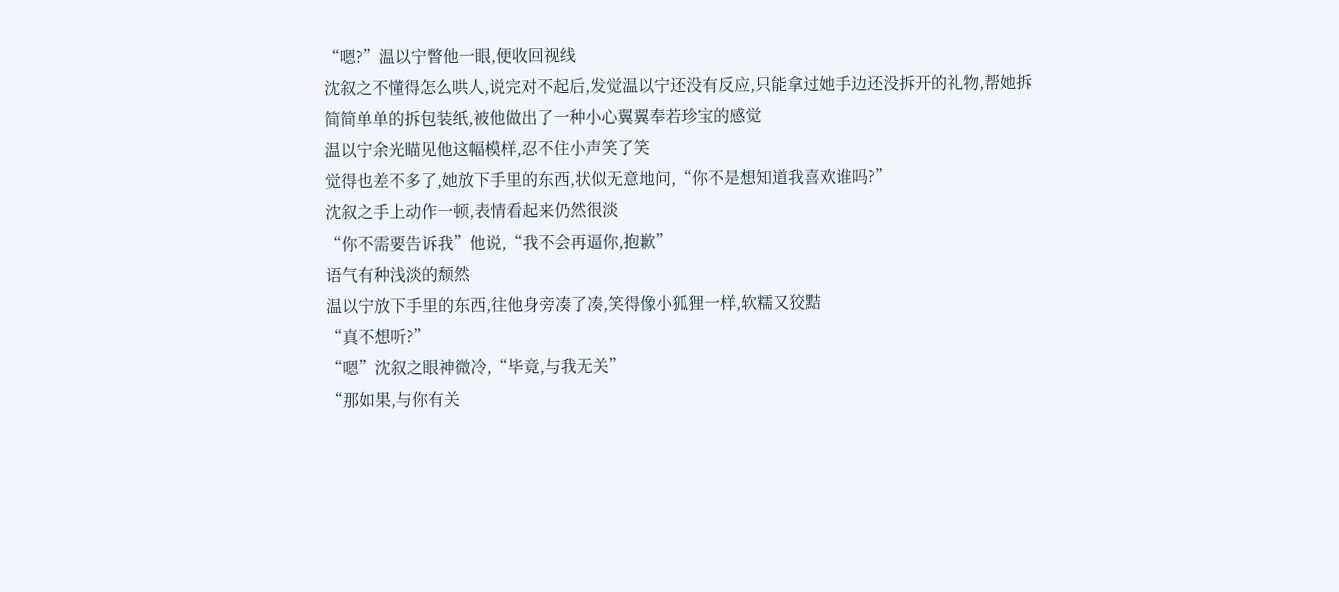“嗯?”温以宁瞥他一眼,便收回视线
沈叙之不懂得怎么哄人,说完对不起后,发觉温以宁还没有反应,只能拿过她手边还没拆开的礼物,帮她拆
简简单单的拆包装纸,被他做出了一种小心翼翼奉若珍宝的感觉
温以宁余光瞄见他这幅模样,忍不住小声笑了笑
觉得也差不多了,她放下手里的东西,状似无意地问,“你不是想知道我喜欢谁吗?”
沈叙之手上动作一顿,表情看起来仍然很淡
“你不需要告诉我”他说,“我不会再逼你,抱歉”
语气有种浅淡的颓然
温以宁放下手里的东西,往他身旁凑了凑,笑得像小狐狸一样,软糯又狡黠
“真不想听?”
“嗯”沈叙之眼神微冷,“毕竟,与我无关”
“那如果,与你有关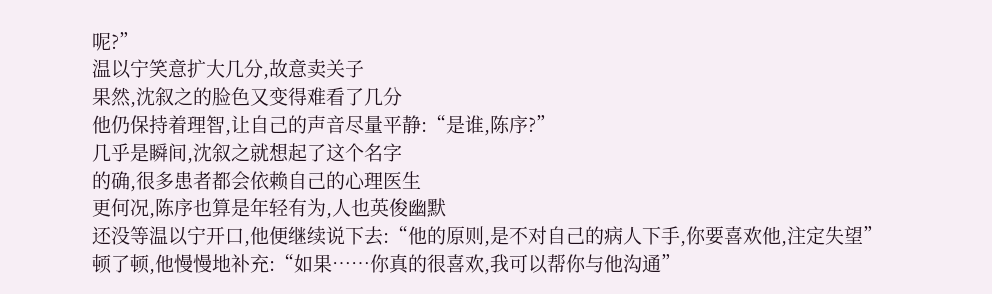呢?”
温以宁笑意扩大几分,故意卖关子
果然,沈叙之的脸色又变得难看了几分
他仍保持着理智,让自己的声音尽量平静:“是谁,陈序?”
几乎是瞬间,沈叙之就想起了这个名字
的确,很多患者都会依赖自己的心理医生
更何况,陈序也算是年轻有为,人也英俊幽默
还没等温以宁开口,他便继续说下去:“他的原则,是不对自己的病人下手,你要喜欢他,注定失望”
顿了顿,他慢慢地补充:“如果……你真的很喜欢,我可以帮你与他沟通”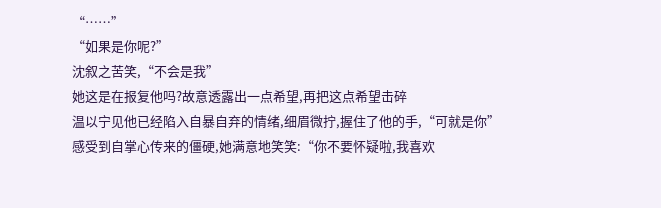“……”
“如果是你呢?”
沈叙之苦笑,“不会是我”
她这是在报复他吗?故意透露出一点希望,再把这点希望击碎
温以宁见他已经陷入自暴自弃的情绪,细眉微拧,握住了他的手,“可就是你”
感受到自掌心传来的僵硬,她满意地笑笑:“你不要怀疑啦,我喜欢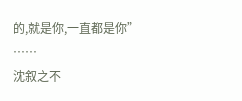的,就是你,一直都是你”
……
沈叙之不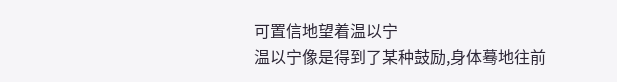可置信地望着温以宁
温以宁像是得到了某种鼓励,身体蓦地往前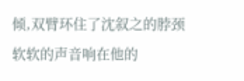倾,双臂环住了沈叙之的脖颈
软软的声音响在他的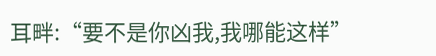耳畔:“要不是你凶我,我哪能这样”